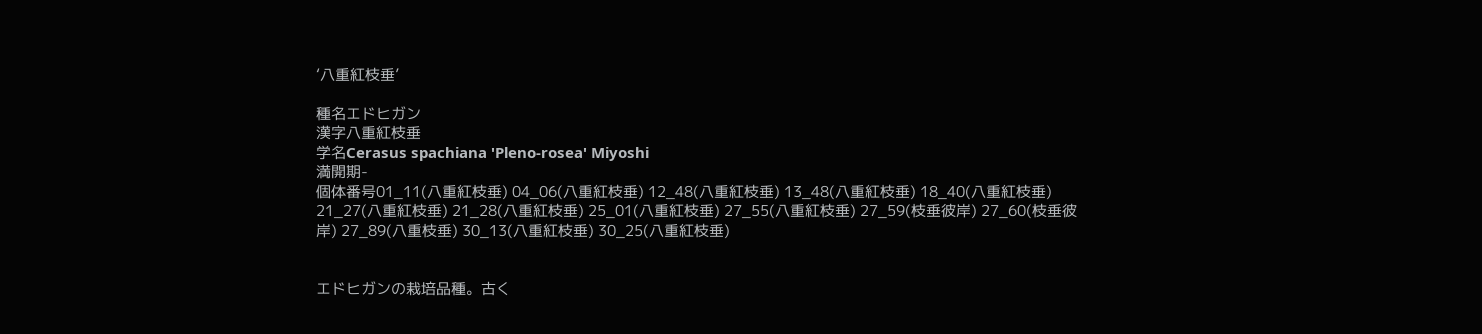‘八重紅枝垂’

種名エドヒガン
漢字八重紅枝垂
学名Cerasus spachiana 'Pleno-rosea' Miyoshi
満開期-
個体番号01_11(八重紅枝垂) 04_06(八重紅枝垂) 12_48(八重紅枝垂) 13_48(八重紅枝垂) 18_40(八重紅枝垂) 21_27(八重紅枝垂) 21_28(八重紅枝垂) 25_01(八重紅枝垂) 27_55(八重紅枝垂) 27_59(枝垂彼岸) 27_60(枝垂彼岸) 27_89(八重枝垂) 30_13(八重紅枝垂) 30_25(八重紅枝垂)


エドヒガンの栽培品種。古く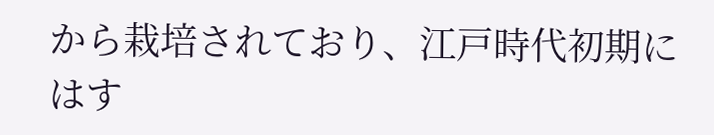から栽培されており、江戸時代初期にはす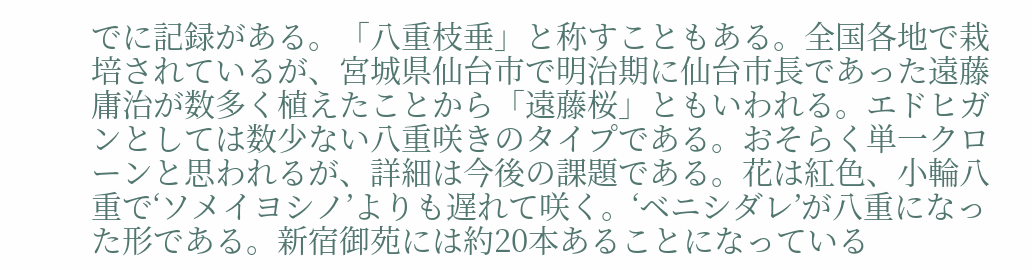でに記録がある。「八重枝垂」と称すこともある。全国各地で栽培されているが、宮城県仙台市で明治期に仙台市長であった遠藤庸治が数多く植えたことから「遠藤桜」ともいわれる。エドヒガンとしては数少ない八重咲きのタイプである。おそらく単一クローンと思われるが、詳細は今後の課題である。花は紅色、小輪八重で‘ソメイヨシノ’よりも遅れて咲く。‘ベニシダレ’が八重になった形である。新宿御苑には約20本あることになっている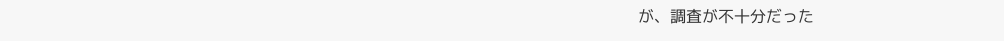が、調査が不十分だった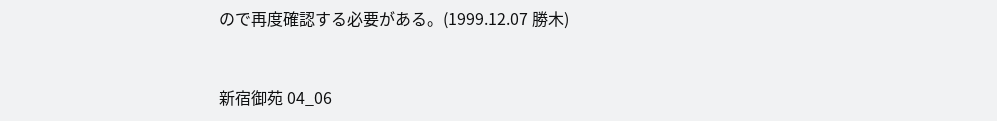ので再度確認する必要がある。(1999.12.07 勝木)


新宿御苑 04_06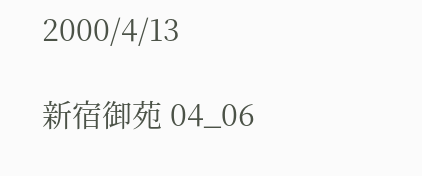2000/4/13

新宿御苑 04_06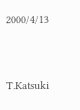2000/4/13


T.Katsuki